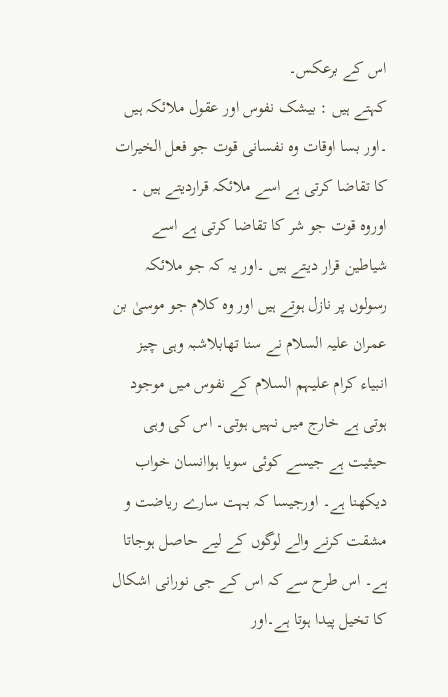اس کے برعکس۔
کہتے ہیں : بیشک نفوس اور عقول ملائکہ ہیں ۔اور بسا اوقات وہ نفسانی قوت جو فعل الخیرات کا تقاضا کرتی ہے اسے ملائکہ قراردیتے ہیں ۔ اوروہ قوت جو شر کا تقاضا کرتی ہے اسے شیاطین قرار دیتے ہیں ۔اور یہ کہ جو ملائکہ رسولوں پر نازل ہوتے ہیں اور وہ کلام جو موسیٰ بن عمران علیہ السلام نے سنا تھابلاشبہ وہی چیز انبیاء کرام علیہم السلام کے نفوس میں موجود ہوتی ہے خارج میں نہیں ہوتی۔ اس کی وہی حیثیت ہے جیسے کوئی سویا ہواانسان خواب دیکھنا ہے۔ اورجیسا کہ بہت سارے ریاضت و مشقت کرنے والے لوگوں کے لیے حاصل ہوجاتا ہے۔ اس طرح سے کہ اس کے جی نورانی اشکال کا تخیل پیدا ہوتا ہے۔اور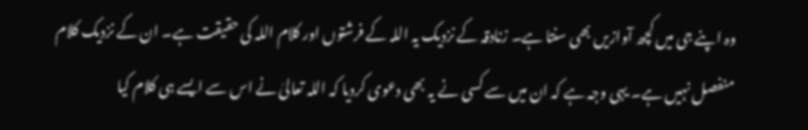وہ اپنے جی میں کچھ آوازیں بھی سنتا ہے۔ زنادقہ کے نزدیک یہ اللہ کے فرشتوں اور کلام اللہ کی حقیقت ہے۔ ان کے نزدیک کلام منفصل نہیں ہے۔ یہی وجہ ہے کہ ان میں سے کسی نے یہ بھی دعوی کردیا کہ اللہ تعالیٰ نے اس سے ایسے ہی کلام کیا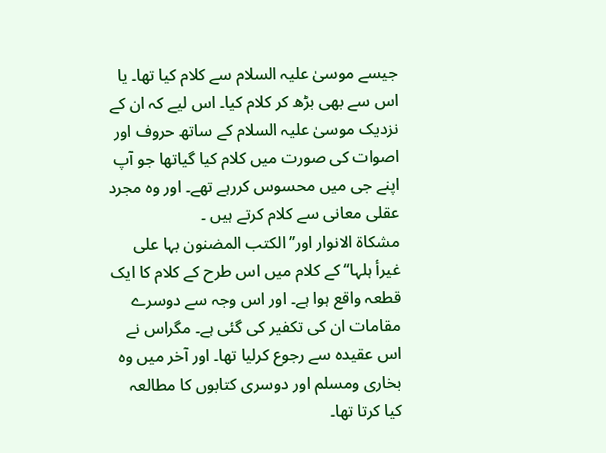جیسے موسیٰ علیہ السلام سے کلام کیا تھا۔ یا اس سے بھی بڑھ کر کلام کیا۔ اس لیے کہ ان کے نزدیک موسیٰ علیہ السلام کے ساتھ حروف اور اصوات کی صورت میں کلام کیا گیاتھا جو آپ اپنے جی میں محسوس کررہے تھے۔ اور وہ مجرد عقلی معانی سے کلام کرتے ہیں ۔
مشکاۃ الانوار اور’’الکتب المضنون بہا علی غیرأ ہلہا‘‘ کے کلام میں اس طرح کے کلام کا ایک قطعہ واقع ہوا ہے۔ اور اس وجہ سے دوسرے مقامات ان کی تکفیر کی گئی ہے۔ مگراس نے اس عقیدہ سے رجوع کرلیا تھا۔ اور آخر میں وہ بخاری ومسلم اور دوسری کتابوں کا مطالعہ کیا کرتا تھا۔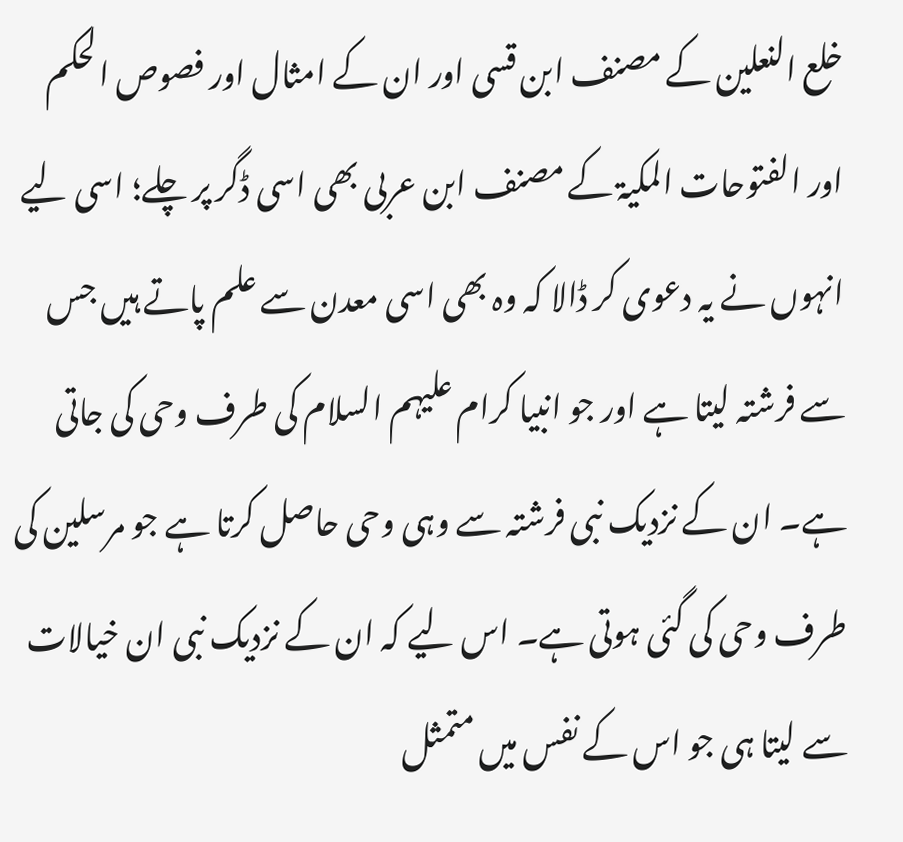خلع النعلین کے مصنف ابن قسی اور ان کے امثال اور فصوص الحکم اور الفتوحات المکیۃ کے مصنف ابن عربی بھی اسی ڈگر پر چلے؛ اسی لیے انہوں نے یہ دعوی کر ڈالا کہ وہ بھی اسی معدن سے علم پاتے ہیں جس سے فرشتہ لیتا ہے اور جو انبیا کرام علیہم السلام کی طرف وحی کی جاتی ہے۔ ان کے نزدیک نبی فرشتہ سے وہی وحی حاصل کرتا ہے جو مرسلین کی طرف وحی کی گئی ہوتی ہے۔ اس لیے کہ ان کے نزدیک نبی ان خیالات سے لیتا ہی جو اس کے نفس میں متمثل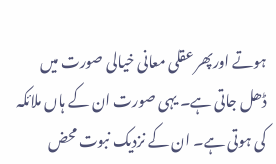ہوتے اورپھر عقلی معانی خیالی صورت میں ڈھل جاتی ہے۔ یہی صورت ان کے ہاں ملائکہ کی ہوتی ہے۔ ان کے نزدیک نبوت محض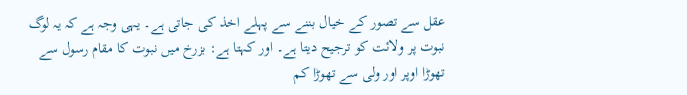عقل سے تصور کے خیال بننے سے پہلے اخذ کی جاتی ہے۔ یہی وجہ ہے کہ یہ لوگ نبوت پر ولائت کو ترجیح دیتا ہے۔ اور کہتا ہے: بزرخ میں نبوت کا مقام رسول سے تھوڑا اوپر اور ولی سے تھوڑا کم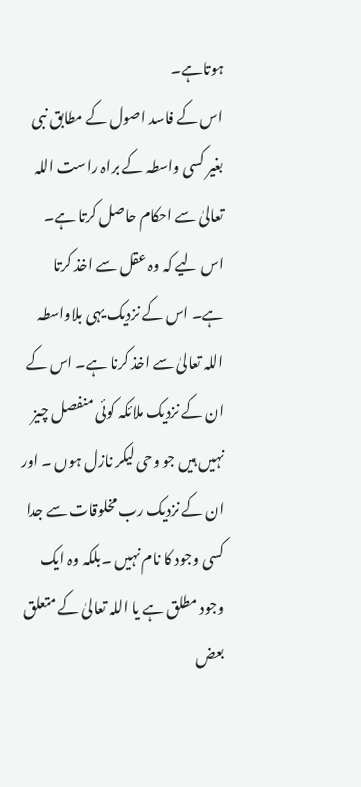ہوتاہے۔
اس کے فاسد اصول کے مطابق نبی بغیر کسی واسطہ کے براہ راست اللہ تعالیٰ سے احکام حاصل کرتا ہے۔ اس لیے کہ وہ عقل سے اخذ کرتا ہے۔ اس کے نزدیک یہی بلاواسطہ اللہ تعالیٰ سے اخذ کرنا ہے۔ اس کے ان کے نزدیک ملائکہ کوئی منفصل چیز نہیں ہیں جو وحی لیکر نازل ہوں ۔ اور ان کے نزدیک رب مخلوقات سے جدا کسی وجود کا نام نہیں ۔بلکہ وہ ایک وجود مطلق ہے یا اللہ تعالیٰ کے متعلق بعض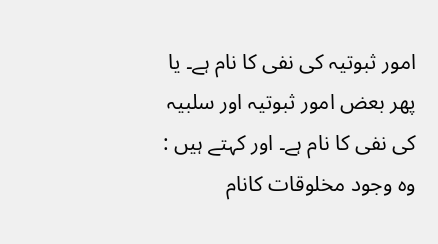امور ثبوتیہ کی نفی کا نام ہے۔ یا پھر بعض امور ثبوتیہ اور سلبیہ کی نفی کا نام ہے۔ اور کہتے ہیں : وہ وجود مخلوقات کانام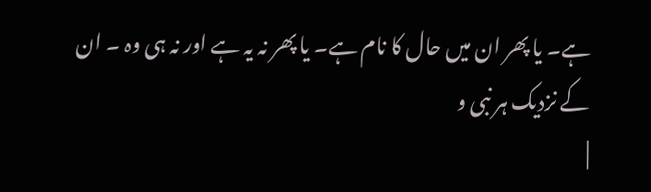ہے۔ یا پھر ان میں حال کا نام ہے۔ یا پھر نہ یہ ہے اور نہ ہی وہ ۔ ان کے نزدیک ہر نبی و
|